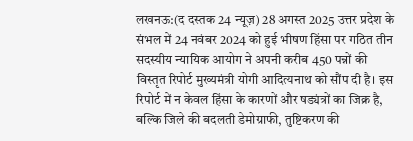लखनऊ:(द दस्तक 24 न्यूज़) 28 अगस्त 2025 उत्तर प्रदेश के संभल में 24 नवंबर 2024 को हुई भीषण हिंसा पर गठित तीन सदस्यीय न्यायिक आयोग ने अपनी करीब 450 पन्नों की विस्तृत रिपोर्ट मुख्यमंत्री योगी आदित्यनाथ को सौंप दी है। इस रिपोर्ट में न केवल हिंसा के कारणों और षड्यंत्रों का जिक्र है, बल्कि जिले की बदलती डेमोग्राफी, तुष्टिकरण की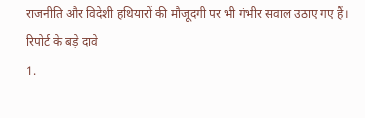राजनीति और विदेशी हथियारों की मौजूदगी पर भी गंभीर सवाल उठाए गए हैं।
रिपोर्ट के बड़े दावे
1.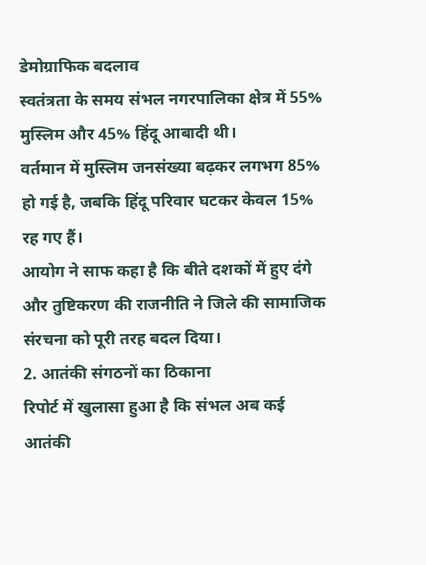डेमोग्राफिक बदलाव
स्वतंत्रता के समय संभल नगरपालिका क्षेत्र में 55% मुस्लिम और 45% हिंदू आबादी थी।
वर्तमान में मुस्लिम जनसंख्या बढ़कर लगभग 85% हो गई है, जबकि हिंदू परिवार घटकर केवल 15% रह गए हैं।
आयोग ने साफ कहा है कि बीते दशकों में हुए दंगे और तुष्टिकरण की राजनीति ने जिले की सामाजिक संरचना को पूरी तरह बदल दिया।
2. आतंकी संगठनों का ठिकाना
रिपोर्ट में खुलासा हुआ है कि संभल अब कई आतंकी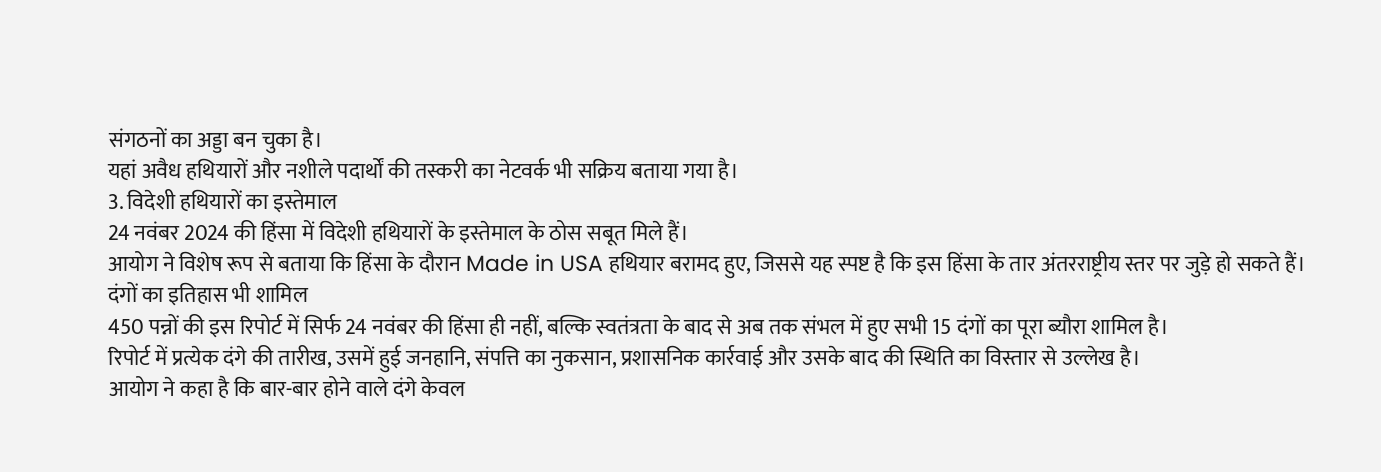संगठनों का अड्डा बन चुका है।
यहां अवैध हथियारों और नशीले पदार्थों की तस्करी का नेटवर्क भी सक्रिय बताया गया है।
3. विदेशी हथियारों का इस्तेमाल
24 नवंबर 2024 की हिंसा में विदेशी हथियारों के इस्तेमाल के ठोस सबूत मिले हैं।
आयोग ने विशेष रूप से बताया कि हिंसा के दौरान Made in USA हथियार बरामद हुए, जिससे यह स्पष्ट है कि इस हिंसा के तार अंतरराष्ट्रीय स्तर पर जुड़े हो सकते हैं।
दंगों का इतिहास भी शामिल
450 पन्नों की इस रिपोर्ट में सिर्फ 24 नवंबर की हिंसा ही नहीं, बल्कि स्वतंत्रता के बाद से अब तक संभल में हुए सभी 15 दंगों का पूरा ब्यौरा शामिल है।
रिपोर्ट में प्रत्येक दंगे की तारीख, उसमें हुई जनहानि, संपत्ति का नुकसान, प्रशासनिक कार्रवाई और उसके बाद की स्थिति का विस्तार से उल्लेख है।
आयोग ने कहा है कि बार-बार होने वाले दंगे केवल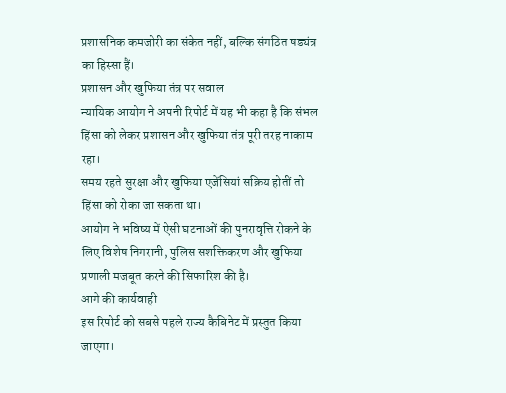प्रशासनिक कमजोरी का संकेत नहीं, बल्कि संगठित षड्यंत्र का हिस्सा हैं।
प्रशासन और खुफिया तंत्र पर सवाल
न्यायिक आयोग ने अपनी रिपोर्ट में यह भी कहा है कि संभल हिंसा को लेकर प्रशासन और खुफिया तंत्र पूरी तरह नाकाम रहा।
समय रहते सुरक्षा और खुफिया एजेंसियां सक्रिय होतीं तो हिंसा को रोका जा सकता था।
आयोग ने भविष्य में ऐसी घटनाओं की पुनरावृत्ति रोकने के लिए विशेष निगरानी, पुलिस सशक्तिकरण और खुफिया प्रणाली मजबूत करने की सिफारिश की है।
आगे की कार्यवाही
इस रिपोर्ट को सबसे पहले राज्य कैबिनेट में प्रस्तुत किया जाएगा।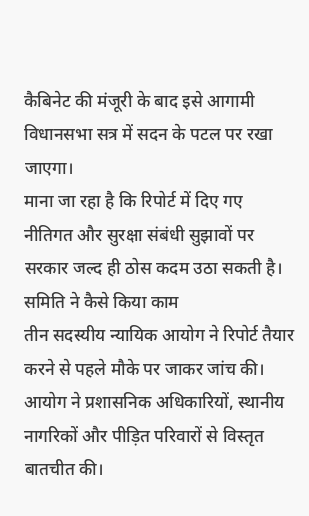कैबिनेट की मंजूरी के बाद इसे आगामी विधानसभा सत्र में सदन के पटल पर रखा जाएगा।
माना जा रहा है कि रिपोर्ट में दिए गए नीतिगत और सुरक्षा संबंधी सुझावों पर सरकार जल्द ही ठोस कदम उठा सकती है।
समिति ने कैसे किया काम
तीन सदस्यीय न्यायिक आयोग ने रिपोर्ट तैयार करने से पहले मौके पर जाकर जांच की।
आयोग ने प्रशासनिक अधिकारियों, स्थानीय नागरिकों और पीड़ित परिवारों से विस्तृत बातचीत की।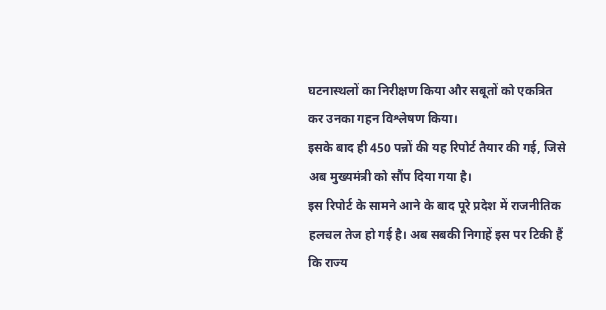घटनास्थलों का निरीक्षण किया और सबूतों को एकत्रित कर उनका गहन विश्लेषण किया।
इसके बाद ही 450 पन्नों की यह रिपोर्ट तैयार की गई, जिसे अब मुख्यमंत्री को सौंप दिया गया है।
इस रिपोर्ट के सामने आने के बाद पूरे प्रदेश में राजनीतिक हलचल तेज हो गई है। अब सबकी निगाहें इस पर टिकी हैं कि राज्य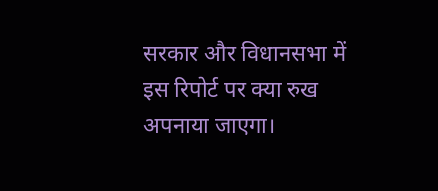सरकार और विधानसभा में इस रिपोर्ट पर क्या रुख अपनाया जाएगा।